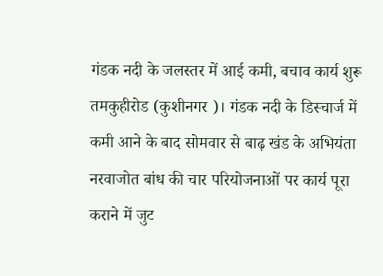गंडक नदी के जलस्तर में आई कमी, बचाव कार्य शुरू
तमकुहीरोड (कुशीनगर )। गंडक नदी के डिस्चार्ज में कमी आने के बाद सोमवार से बाढ़ खंड के अभियंता नरवाजोत बांध की चार परियोजनाओं पर कार्य पूरा कराने में जुट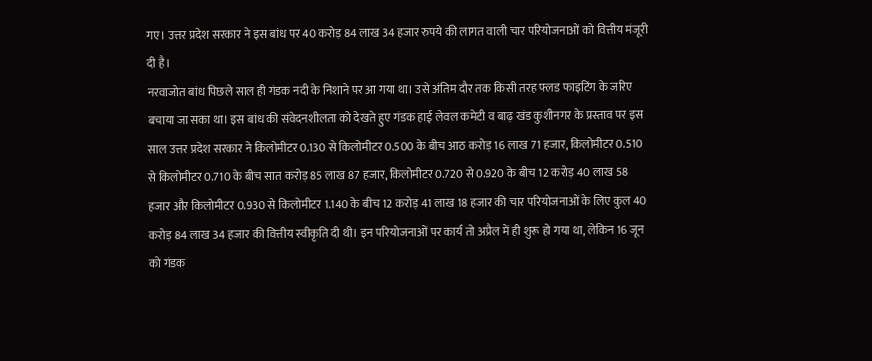गए। उत्तर प्रदेश सरकार ने इस बांध पर 40 करोड़ 84 लाख 34 हजार रुपये की लागत वाली चार परियोजनाओं को वित्तीय मंजूरी दी है।
नरवाजोत बांध पिछले साल ही गंडक नदी के निशाने पर आ गया था। उसे अंतिम दौर तक किसी तरह फ्लड फाइटिंग के जरिए बचाया जा सका था। इस बांध की संवेदनशीलता को देखते हुए गंडक हाई लेवल कमेटी व बाढ़ खंड कुशीनगर के प्रस्ताव पर इस साल उत्तर प्रदेश सरकार ने किलोमीटर 0.130 से किलोमीटर 0.500 के बीच आठ करोड़ 16 लाख 71 हजार, किलोमीटर 0.510 से किलोमीटर 0.710 के बीच सात करोड़ 85 लाख 87 हजार, किलोमीटर 0.720 से 0.920 के बीच 12 करोड़ 40 लाख 58 हजार और किलोमीटर 0.930 से किलोमीटर 1.140 के बीच 12 करोड़ 41 लाख 18 हजार की चार परियोजनाओं के लिए कुल 40 करोड़ 84 लाख 34 हजार की वित्तीय स्वीकृति दी थी। इन परियोजनाओं पर कार्य तो अप्रैल में ही शुरू हो गया था, लेकिन 16 जून को गंडक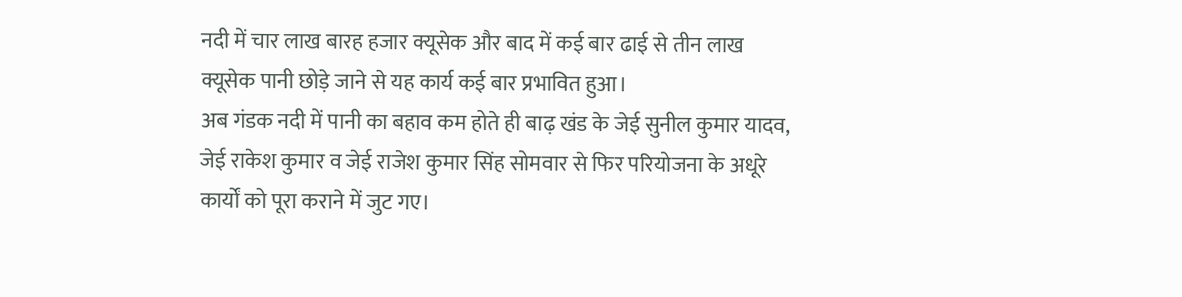नदी में चार लाख बारह हजार क्यूसेक और बाद में कई बार ढाई से तीन लाख क्यूसेक पानी छोड़े जाने से यह कार्य कई बार प्रभावित हुआ।
अब गंडक नदी में पानी का बहाव कम होते ही बाढ़ खंड के जेई सुनील कुमार यादव, जेई राकेश कुमार व जेई राजेश कुमार सिंह सोमवार से फिर परियोजना के अधूरे कार्यों को पूरा कराने में जुट गए।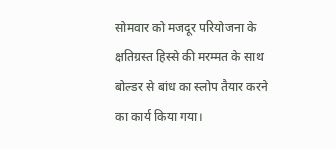सोमवार को मजदूर परियोजना के क्षतिग्रस्त हिस्से की मरम्मत के साथ बोल्डर से बांध का स्लोप तैयार करने का कार्य किया गया।